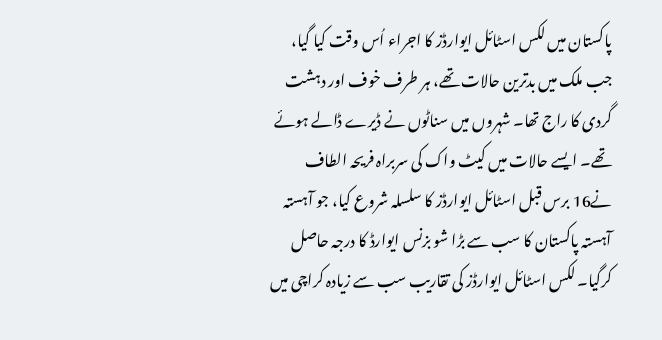پاکستان میں لکس اسٹائل ایوارڈز کا اجراء اُس وقت کیا گیا، جب ملک میں بدترین حالات تھے، ہر طرف خوف اور دہشت گردی کا راج تھا۔ شہروں میں سناٹوں نے ڈیرے ڈالے ہوئے تھے۔ ایسے حالات میں کیٹ واک کی سربراہ فریحہ الطاف نے16 برس قبل اسٹائل ایوارڈز کا سلسلہ شروع کیا، جو آہستہ آہستہ پاکستان کا سب سے بڑا شو بزنس ایوارڈ کا درجہ حاصل کرگیا۔ لکس اسٹائل ایوارڈز کی تقاریب سب سے زیادہ کراچی میں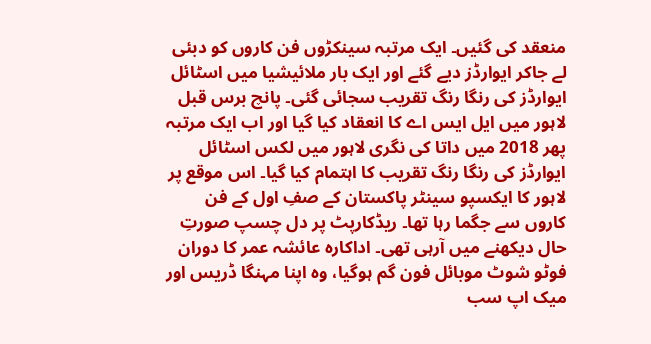منعقد کی گئیں۔ ایک مرتبہ سینکڑوں فن کاروں کو دبئی لے جاکر ایوارڈز دیے گئے اور ایک بار ملائیشیا میں اسٹائل ایوارڈز کی رنگا رنگ تقریب سجائی گئی۔ پانچ برس قبل لاہور میں ایل ایس اے کا انعقاد کیا گیا اور اب ایک مرتبہ پھر 2018 میں داتا کی نگری لاہور میں لکس اسٹائل ایوارڈز کی رنگا رنگ تقریب کا اہتمام کیا گیا۔ اس موقع پر لاہور کا ایکسپو سینٹر پاکستان کے صفِ اول کے فن کاروں سے جگما رہا تھا۔ ریڈکارپٹ پر دل چسپ صورتِ حال دیکھنے میں آرہی تھی۔ اداکارہ عائشہ عمر کا دوران فوٹو شوٹ موبائل فون گم ہوگیا، وہ اپنا مہنگا ڈریس اور میک اپ سب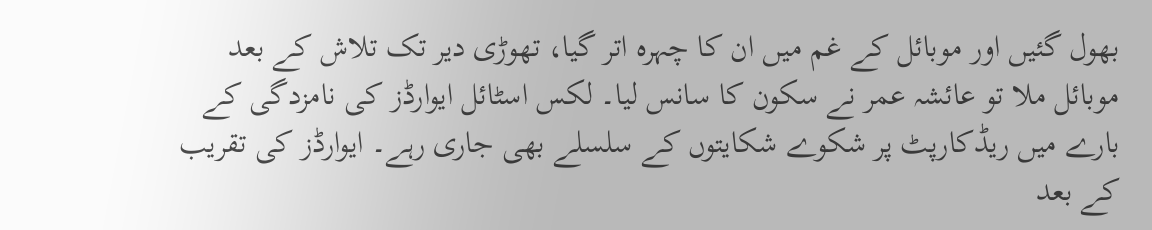بھول گئیں اور موبائل کے غم میں ان کا چہرہ اتر گیا، تھوڑی دیر تک تلاش کے بعد موبائل ملا تو عائشہ عمر نے سکون کا سانس لیا۔ لکس اسٹائل ایوارڈز کی نامزدگی کے بارے میں ریڈکارپٹ پر شکوے شکایتوں کے سلسلے بھی جاری رہے۔ ایوارڈز کی تقریب کے بعد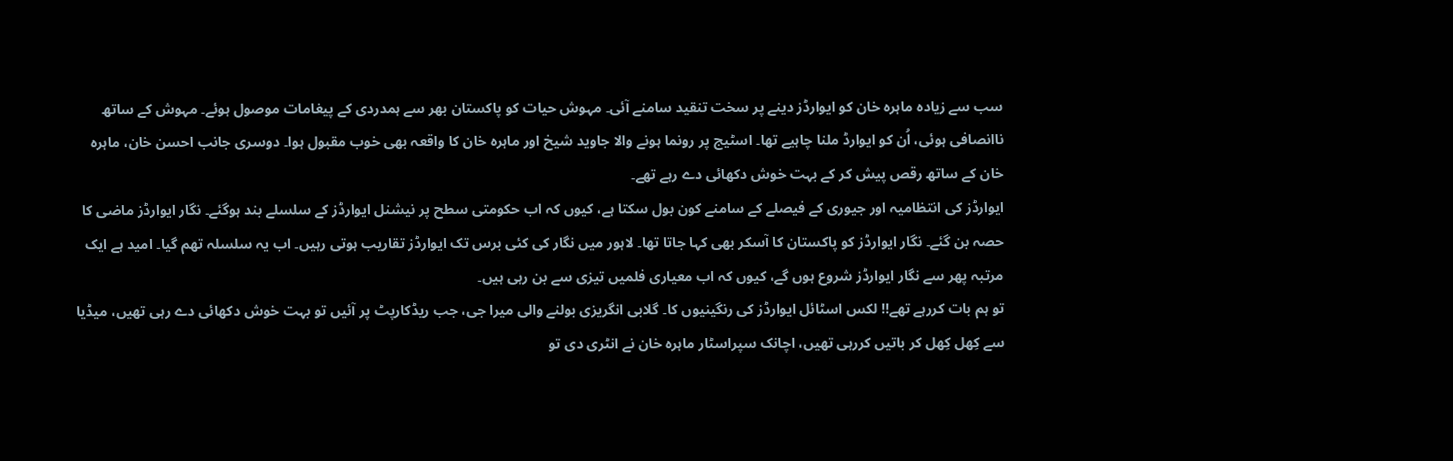سب سے زیادہ ماہرہ خان کو ایوارڈز دینے پر سخت تنقید سامنے آئی۔ مہوش حیات کو پاکستان بھر سے ہمدردی کے پیغامات موصول ہوئے۔ مہوش کے ساتھ ناانصافی ہوئی، اُن کو ایوارڈ ملنا چاہیے تھا۔ اسٹیج پر رونما ہونے والا جاوید شیخ اور ماہرہ خان کا واقعہ بھی خوب مقبول ہوا۔ دوسری جانب احسن خان، ماہرہ خان کے ساتھ رقص پیش کر کے بہت خوش دکھائی دے رہے تھے۔
ایوارڈز کی انتظامیہ اور جیوری کے فیصلے کے سامنے کون بول سکتا ہے، کیوں کہ اب حکومتی سطح پر نیشنل ایوارڈز کے سلسلے بند ہوگئے۔ نگار ایوارڈز ماضی کا حصہ بن گئے۔ نگار ایوارڈز کو پاکستان کا آسکر بھی کہا جاتا تھا۔ لاہور میں نگار کی کئی برس تک ایوارڈز تقاریب ہوتی رہیں۔ اب یہ سلسلہ تھم گیا۔ امید ہے ایک مرتبہ پھر سے نگار ایوارڈز شروع ہوں گے، کیوں کہ اب معیاری فلمیں تیزی سے بن رہی ہیں۔
تو ہم بات کررہے تھے!! لکس اسٹائل ایوارڈز کی رنگینیوں کا۔ گلابی انگریزی بولنے والی میرا جی، جب ریڈکارپٹ پر آئیں تو بہت خوش دکھائی دے رہی تھیں، میڈیا سے کِھل کِھل کر باتیں کررہی تھیں، اچانک سپراسٹار ماہرہ خان نے انٹری دی تو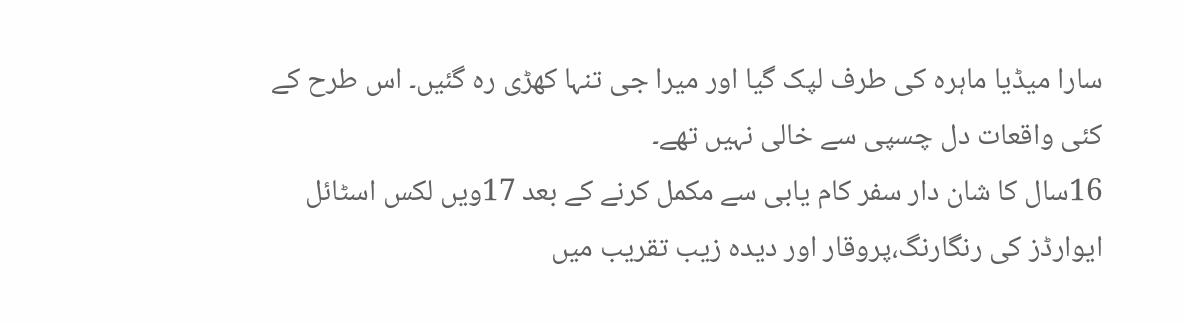سارا میڈیا ماہرہ کی طرف لپک گیا اور میرا جی تنہا کھڑی رہ گئیں۔ اس طرح کے کئی واقعات دل چسپی سے خالی نہیں تھے۔
16سال کا شان دار سفر کام یابی سے مکمل کرنے کے بعد 17ویں لکس اسٹائل ایوارڈز کی رنگارنگ،پروقار اور دیدہ زیب تقریب میں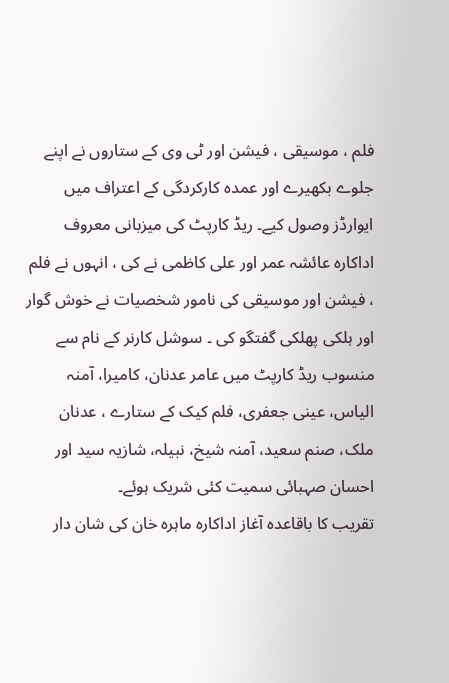فلم ، موسیقی ، فیشن اور ٹی وی کے ستاروں نے اپنے جلوے بکھیرے اور عمدہ کارکردگی کے اعتراف میں ایوارڈز وصول کیے۔ ریڈ کارپٹ کی میزبانی معروف اداکارہ عائشہ عمر اور علی کاظمی نے کی ، انہوں نے فلم ، فیشن اور موسیقی کی نامور شخصیات نے خوش گوار اور ہلکی پھلکی گفتگو کی ۔ سوشل کارنر کے نام سے منسوب ریڈ کارپٹ میں عامر عدنان، کامیرا، آمنہ الیاس، عینی جعفری، فلم کیک کے ستارے ، عدنان ملک، صنم سعید، آمنہ شیخ، نبیلہ، شازیہ سید اور احسان صہبائی سمیت کئی شریک ہوئے۔
تقریب کا باقاعدہ آغاز اداکارہ ماہرہ خان کی شان دار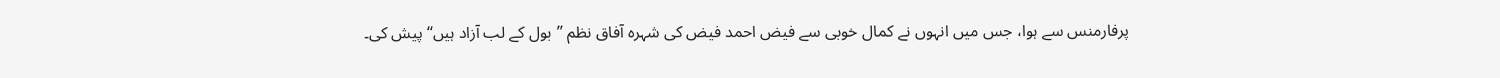پرفارمنس سے ہوا، جس میں انہوں نے کمال خوبی سے فیض احمد فیض کی شہرہ آفاق نظم ’’بول کے لب آزاد ہیں‘‘ پیش کی۔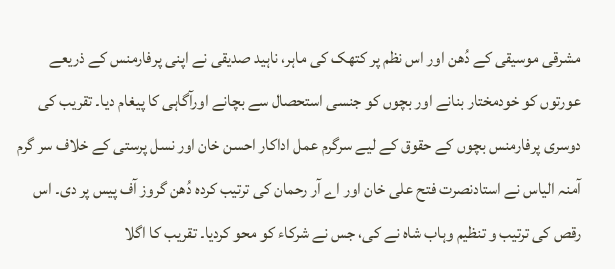مشرقی موسیقی کے دُھن اور اس نظم پر کتھک کی ماہر، ناہید صدیقی نے اپنی پرفارمنس کے ذریعے عورتوں کو خودمختار بنانے اور بچوں کو جنسی استحصال سے بچانے اورآگاہی کا پیغام دیا۔ تقریب کی دوسری پرفارمنس بچوں کے حقوق کے لیے سرگرم عمل اداکار احسن خان اور نسل پرستی کے خلاف سر گرم آمنہ الیاس نے استادنصرت فتح علی خان اور اے آر رحمان کی ترتیب کردہ دُھن گروز آف پیس پر دی۔ اس رقص کی ترتیب و تنظیم وہاب شاہ نے کی، جس نے شرکاء کو محو کردیا۔ تقریب کا اگلا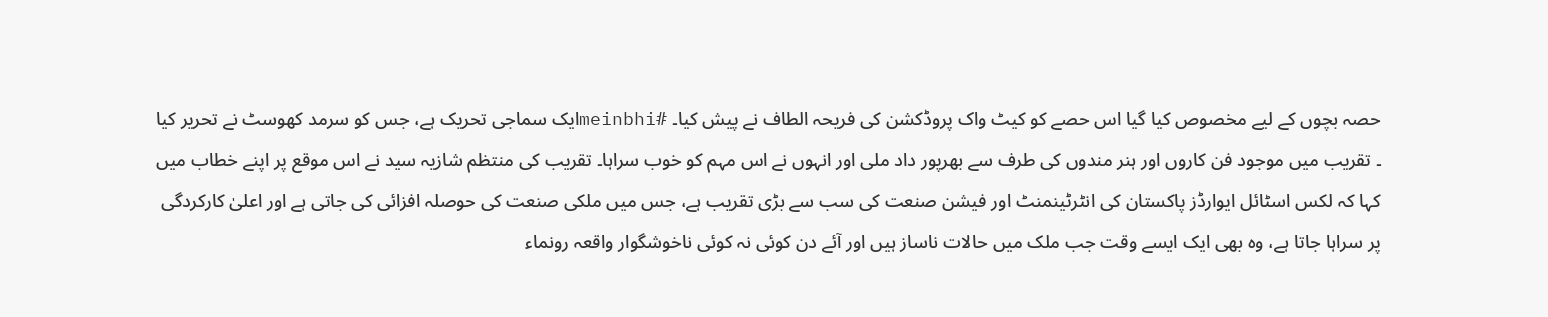حصہ بچوں کے لیے مخصوص کیا گیا اس حصے کو کیٹ واک پروڈکشن کی فریحہ الطاف نے پیش کیا۔ #meinbhiایک سماجی تحریک ہے، جس کو سرمد کھوسٹ نے تحریر کیا ۔ تقریب میں موجود فن کاروں اور ہنر مندوں کی طرف سے بھرپور داد ملی اور انہوں نے اس مہم کو خوب سراہا۔ تقریب کی منتظم شازیہ سید نے اس موقع پر اپنے خطاب میں کہا کہ لکس اسٹائل ایوارڈز پاکستان کی انٹرٹینمنٹ اور فیشن صنعت کی سب سے بڑی تقریب ہے، جس میں ملکی صنعت کی حوصلہ افزائی کی جاتی ہے اور اعلیٰ کارکردگی پر سراہا جاتا ہے، وہ بھی ایک ایسے وقت جب ملک میں حالات ناساز ہیں اور آئے دن کوئی نہ کوئی ناخوشگوار واقعہ رونماء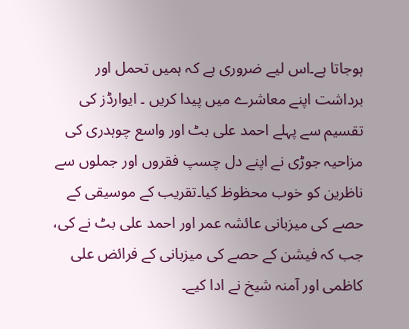ہوجاتا ہے۔اس لیے ضروری ہے کہ ہمیں تحمل اور برداشت اپنے معاشرے میں پیدا کریں ۔ ایوارڈز کی تقسیم سے پہلے احمد علی بٹ اور واسع چوہدری کی مزاحیہ جوڑی نے اپنے دل چسپ فقروں اور جملوں سے ناظرین کو خوب محظوظ کیا۔تقریب کے موسیقی کے حصے کی میزبانی عائشہ عمر اور احمد علی بٹ نے کی، جب کہ فیشن کے حصے کی میزبانی کے فرائض علی کاظمی اور آمنہ شیخ نے ادا کیے۔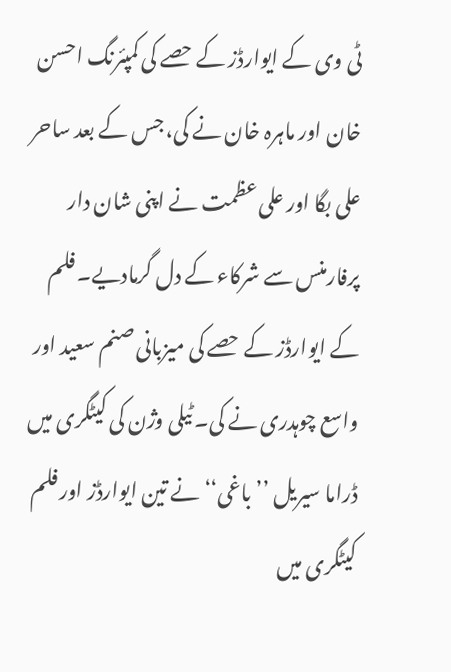ٹی وی کے ایوارڈز کے حصے کی کمپئرنگ احسن خان اور ماہرہ خان نے کی، جس کے بعد ساحر علی بگا اور علی عظمت نے اپنی شان دار پرفارمنس سے شرکاء کے دل گرمادیے۔ فلم کے ایوارڈز کے حصے کی میزبانی صنم سعید اور واسع چوہدری نے کی۔ ٹیلی وژن کی کیٹگری میں ڈراما سیریل ’’باغی‘‘ نے تین ایوارڈز اور فلم کیٹگری میں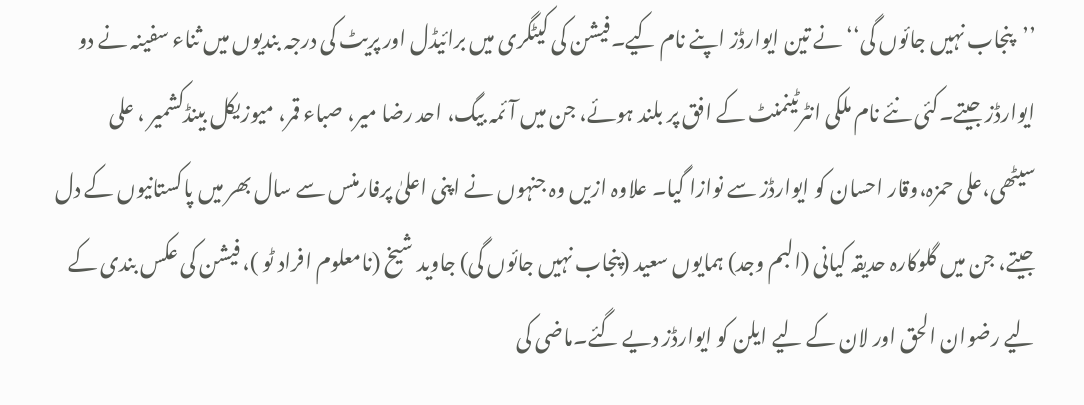’’پنجاب نہیں جائوں گی‘‘ نے تین ایوارڈز اپنے نام کیے۔فیشن کی کیٹگری میں برائیڈل اور پریٹ کی درجہ بندیوں میں ثناء سفینہ نے دو ایوارڈز جیتے۔کئی نئے نام ملکی انٹرٹینمنٹ کے افق پر بلند ہوئے، جن میں آئمہ بیگ، احد رضا میر، صباء قمر، میوزیکل بینڈکشمیر ، علی سیٹھی،علی حمزہ،وقار احسان کو ایوارڈز سے نوازا گیا۔ علاوہ ازیں وہ جنہوں نے اپنی اعلیٰ پرفارمنس سے سال بھر میں پاکستانیوں کے دل جیتے، جن میں گلوکارہ حدیقہ کیانی (البم وجد) ہمایوں سعید (پنجاب نہیں جائوں گی) جاوید شیخ (نامعلوم افراد ٹو )، فیشن کی عکس بندی کے لیے رضوان الحق اور لان کے لیے ایلن کو ایوارڈز دیے گئے۔ماضی کی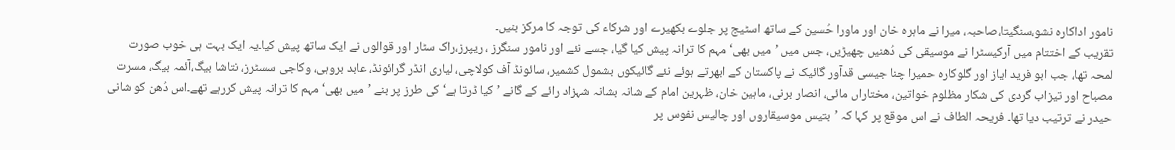نامور اداکارہ نشو،سنگیتا،صاحبہ، میرا نے ماہرہ خان اور ماورا حُسین کے ساتھ اسٹیج پر جلوے بکھیرے اور شرکاء کی توجہ کا مرکز بنیں۔
تقریب کے اختتام میں آرکیسٹرا نے موسیقی کی دُھنیں چھیڑیں، جس میں ’میں بھی‘ مہم کا ترانہ پیش کیا گیا، جسے نئے اور نامور سنگرز ، ریپرز،راک سٹار اور قوالوں نے ایک ساتھ پیش کیا۔یہ ایک بہت ہی خوب صورت لمحہ تھا، جب ابو فرید ایاز اور گلوکارہ حمیرا چنا جیسی قدآور گائیک نے پاکستان کے ابھرتے ہوئے نئے گائیکوں بشمول کشمیر، سائونڈ آف کولاچی، لیاری انڈر گرائونڈ، عابد بروہی، وکاجی سسٹرز، نتاشا بیگ،آئمہ بیگ، مسرت مصباح اور تیزاب گردی کی شکار مظلوم خواتین، مختاراں مائی، انصار برنی، ماہین خان، ظہرین امام کے شانہ بشانہ شہزاد رائے کے گانے ’کیا ڈرتا ہے‘ کی طرز پر بنے ’میں بھی‘ مہم کا ترانہ پیش کررہے تھے۔اس دُھن کو شانی حیدر نے ترتیب دیا تھا۔ فریحہ الطاف نے اس موقع پر کہا کہ ’بتیس موسیقاروں اور چالیس نفوس پر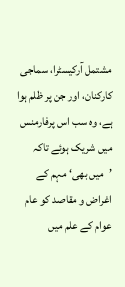مشتمل آرکیسٹرا، سماجی کارکنان، اور جن پر ظلم ہوا ہے، وہ سب اس پرفارمنس میں شریک ہوئے تاکہ ’میں بھی‘ مہم کے اغراض و مقاصد کو عام عوام کے علم میں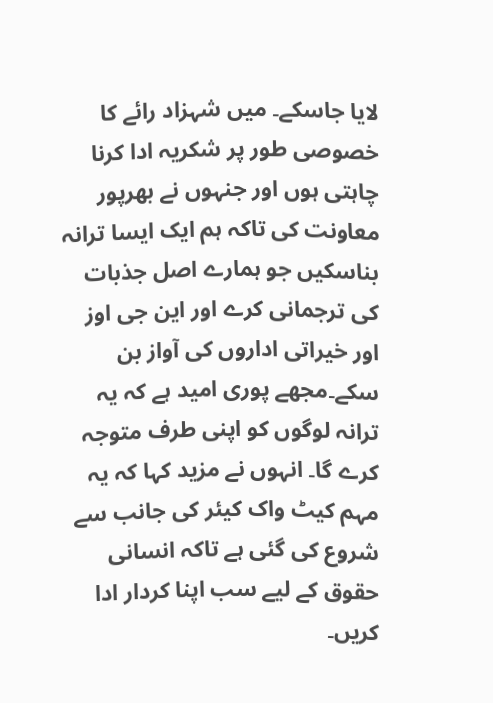لایا جاسکے۔ میں شہزاد رائے کا خصوصی طور پر شکریہ ادا کرنا چاہتی ہوں اور جنہوں نے بھرپور معاونت کی تاکہ ہم ایک ایسا ترانہ بناسکیں جو ہمارے اصل جذبات کی ترجمانی کرے اور این جی اوز اور خیراتی اداروں کی آواز بن سکے۔مجھے پوری امید ہے کہ یہ ترانہ لوگوں کو اپنی طرف متوجہ کرے گا۔ انہوں نے مزید کہا کہ یہ مہم کیٹ واک کیئر کی جانب سے شروع کی گئی ہے تاکہ انسانی حقوق کے لیے سب اپنا کردار ادا کریں۔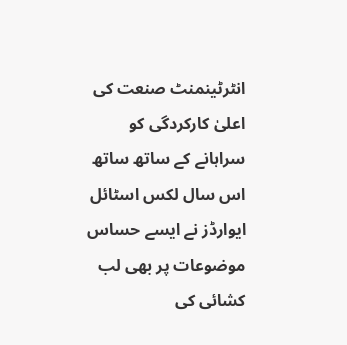انٹرٹینمنٹ صنعت کی اعلیٰ کارکردگی کو سراہانے کے ساتھ ساتھ اس سال لکس اسٹائل ایوارڈز نے ایسے حساس موضوعات پر بھی لب کشائی کی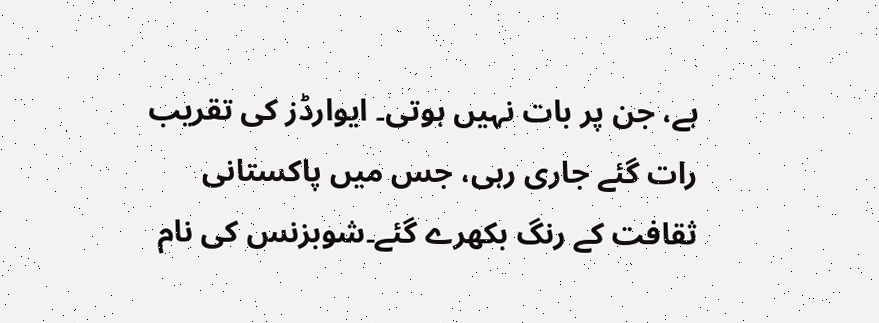ہے، جن پر بات نہیں ہوتی۔ ایوارڈز کی تقریب رات گئے جاری رہی، جس میں پاکستانی ثقافت کے رنگ بکھرے گئے۔شوبزنس کی نام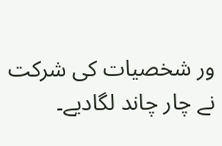ور شخصیات کی شرکت نے چار چاند لگادیے۔